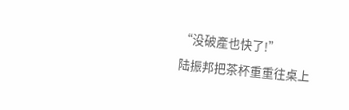“没破產也快了!”
陆振邦把茶杯重重往桌上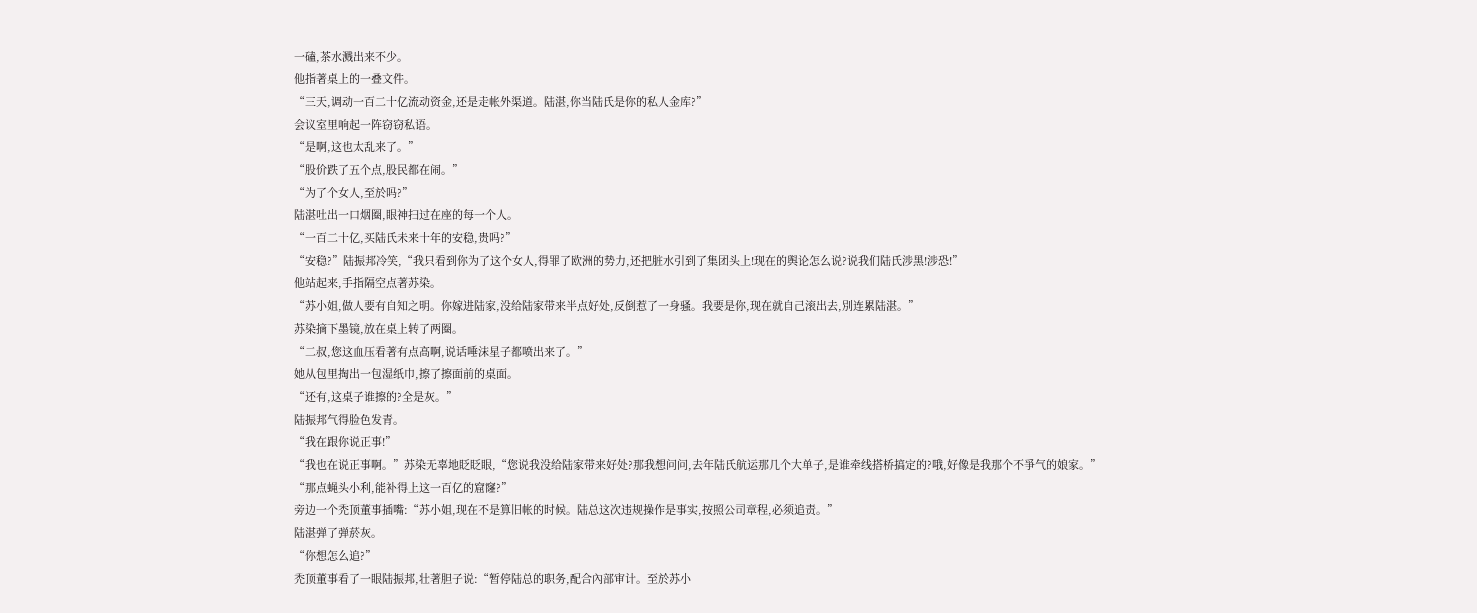一磕,茶水溅出来不少。
他指著桌上的一叠文件。
“三天,调动一百二十亿流动资金,还是走帐外渠道。陆湛,你当陆氏是你的私人金库?”
会议室里响起一阵窃窃私语。
“是啊,这也太乱来了。”
“股价跌了五个点,股民都在闹。”
“为了个女人,至於吗?”
陆湛吐出一口烟圈,眼神扫过在座的每一个人。
“一百二十亿,买陆氏未来十年的安稳,贵吗?”
“安稳?”陆振邦冷笑,“我只看到你为了这个女人,得罪了欧洲的势力,还把脏水引到了集团头上!现在的舆论怎么说?说我们陆氏涉黑!涉恐!”
他站起来,手指隔空点著苏染。
“苏小姐,做人要有自知之明。你嫁进陆家,没给陆家带来半点好处,反倒惹了一身骚。我要是你,现在就自己滚出去,別连累陆湛。”
苏染摘下墨镜,放在桌上转了两圈。
“二叔,您这血压看著有点高啊,说话唾沫星子都喷出来了。”
她从包里掏出一包湿纸巾,擦了擦面前的桌面。
“还有,这桌子谁擦的?全是灰。”
陆振邦气得脸色发青。
“我在跟你说正事!”
“我也在说正事啊。”苏染无辜地眨眨眼,“您说我没给陆家带来好处?那我想问问,去年陆氏航运那几个大单子,是谁牵线搭桥搞定的?哦,好像是我那个不爭气的娘家。”
“那点蝇头小利,能补得上这一百亿的窟窿?”
旁边一个禿顶董事插嘴:“苏小姐,现在不是算旧帐的时候。陆总这次违规操作是事实,按照公司章程,必须追责。”
陆湛弹了弹菸灰。
“你想怎么追?”
禿顶董事看了一眼陆振邦,壮著胆子说:“暂停陆总的职务,配合內部审计。至於苏小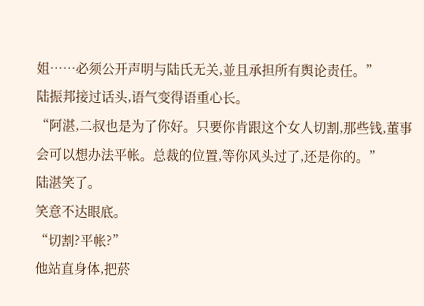姐……必须公开声明与陆氏无关,並且承担所有舆论责任。”
陆振邦接过话头,语气变得语重心长。
“阿湛,二叔也是为了你好。只要你肯跟这个女人切割,那些钱,董事会可以想办法平帐。总裁的位置,等你风头过了,还是你的。”
陆湛笑了。
笑意不达眼底。
“切割?平帐?”
他站直身体,把菸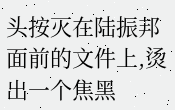头按灭在陆振邦面前的文件上,烫出一个焦黑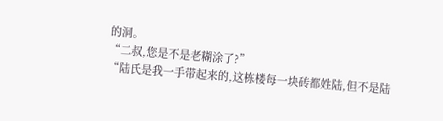的洞。
“二叔,您是不是老糊涂了?”
“陆氏是我一手带起来的,这栋楼每一块砖都姓陆,但不是陆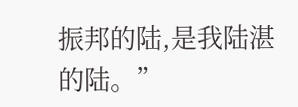振邦的陆,是我陆湛的陆。”